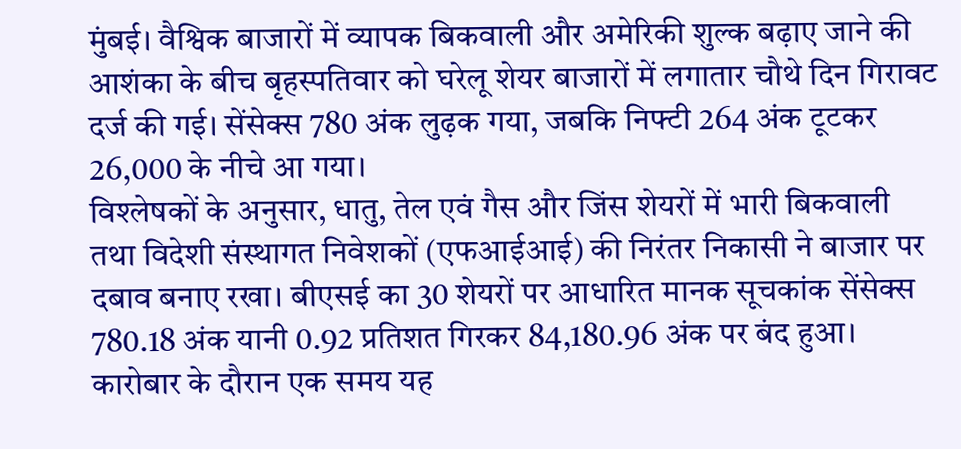मुंबई। वैश्विक बाजारों में व्यापक बिकवाली और अमेरिकी शुल्क बढ़ाए जाने की आशंका के बीच बृहस्पतिवार को घरेलू शेयर बाजारों में लगातार चौथे दिन गिरावट दर्ज की गई। सेंसेक्स 780 अंक लुढ़क गया, जबकि निफ्टी 264 अंक टूटकर 26,000 के नीचे आ गया।
विश्लेषकों के अनुसार, धातु, तेल एवं गैस और जिंस शेयरों में भारी बिकवाली तथा विदेशी संस्थागत निवेशकों (एफआईआई) की निरंतर निकासी ने बाजार पर दबाव बनाए रखा। बीएसई का 30 शेयरों पर आधारित मानक सूचकांक सेंसेक्स 780.18 अंक यानी 0.92 प्रतिशत गिरकर 84,180.96 अंक पर बंद हुआ। कारोबार के दौरान एक समय यह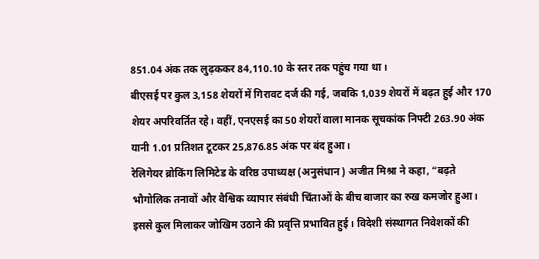851.04 अंक तक लुढ़ककर 84,110.10 के स्तर तक पहुंच गया था।
बीएसई पर कुल 3,158 शेयरों में गिरावट दर्ज की गई, जबकि 1,039 शेयरों में बढ़त हुई और 170 शेयर अपरिवर्तित रहे। वहीं, एनएसई का 50 शेयरों वाला मानक सूचकांक निफ्टी 263.90 अंक यानी 1.01 प्रतिशत टूटकर 25,876.85 अंक पर बंद हुआ।
रेलिगेयर ब्रोकिंग लिमिटेड के वरिष्ठ उपाध्यक्ष (अनुसंधान) अजीत मिश्रा ने कहा, “बढ़ते भौगोलिक तनावों और वैश्विक व्यापार संबंधी चिंताओं के बीच बाजार का रुख कमजोर हुआ। इससे कुल मिलाकर जोखिम उठाने की प्रवृत्ति प्रभावित हुई। विदेशी संस्थागत निवेशकों की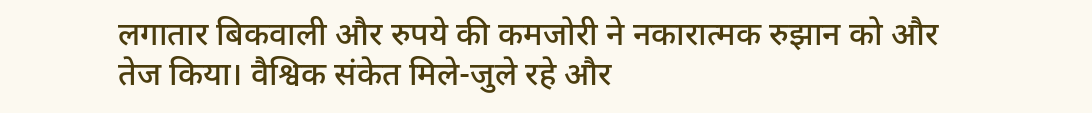लगातार बिकवाली और रुपये की कमजोरी ने नकारात्मक रुझान को और तेज किया। वैश्विक संकेत मिले-जुले रहे और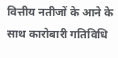वित्तीय नतीजों के आने के साथ कारोबारी गतिविधि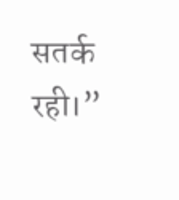सतर्क रही।”